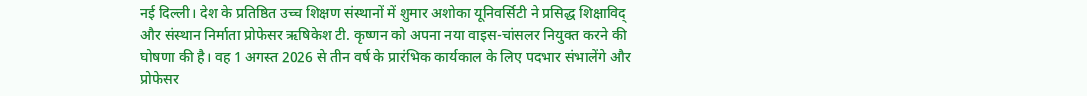नई दिल्ली। देश के प्रतिष्ठित उच्च शिक्षण संस्थानों में शुमार अशोका यूनिवर्सिटी ने प्रसिद्ध शिक्षाविद् और संस्थान निर्माता प्रोफेसर ऋषिकेश टी. कृष्णन को अपना नया वाइस-चांसलर नियुक्त करने की घोषणा की है। वह 1 अगस्त 2026 से तीन वर्ष के प्रारंभिक कार्यकाल के लिए पदभार संभालेंगे और प्रोफेसर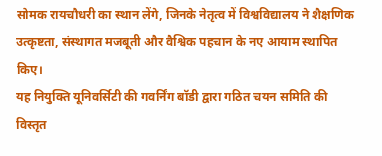सोमक रायचौधरी का स्थान लेंगे, जिनके नेतृत्व में विश्वविद्यालय ने शैक्षणिक उत्कृष्टता, संस्थागत मजबूती और वैश्विक पहचान के नए आयाम स्थापित किए।
यह नियुक्ति यूनिवर्सिटी की गवर्निंग बॉडी द्वारा गठित चयन समिति की विस्तृत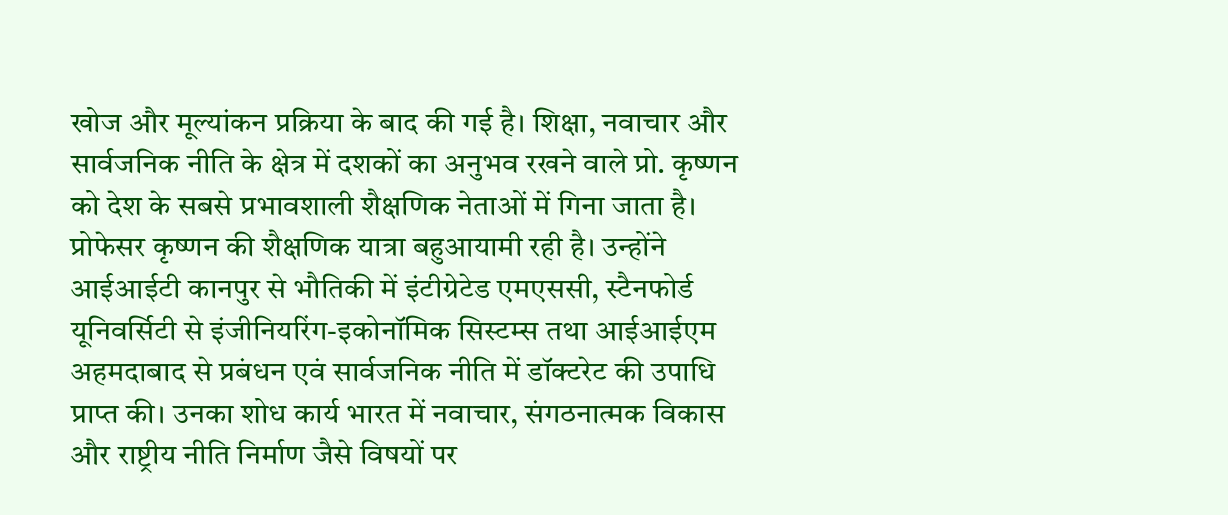खोज और मूल्यांकन प्रक्रिया के बाद की गई है। शिक्षा, नवाचार और सार्वजनिक नीति के क्षेत्र में दशकों का अनुभव रखने वाले प्रो. कृष्णन को देश के सबसे प्रभावशाली शैक्षणिक नेताओं में गिना जाता है।
प्रोफेसर कृष्णन की शैक्षणिक यात्रा बहुआयामी रही है। उन्होंने आईआईटी कानपुर से भौतिकी में इंटीग्रेटेड एमएससी, स्टैनफोर्ड यूनिवर्सिटी से इंजीनियरिंग-इकोनॉमिक सिस्टम्स तथा आईआईएम अहमदाबाद से प्रबंधन एवं सार्वजनिक नीति में डॉक्टरेट की उपाधि प्राप्त की। उनका शोध कार्य भारत में नवाचार, संगठनात्मक विकास और राष्ट्रीय नीति निर्माण जैसे विषयों पर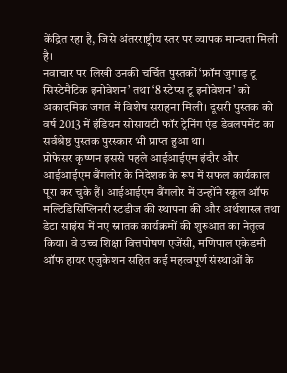केंद्रित रहा है, जिसे अंतरराष्ट्रीय स्तर पर व्यापक मान्यता मिली है।
नवाचार पर लिखी उनकी चर्चित पुस्तकों ‘फ्रॉम जुगाड़ टू सिस्टेमैटिक इनोवेशन’ तथा ‘8 स्टेप्स टू इनोवेशन’ को अकादमिक जगत में विशेष सराहना मिली। दूसरी पुस्तक को वर्ष 2013 में इंडियन सोसायटी फॉर ट्रेनिंग एंड डेवलपमेंट का सर्वश्रेष्ठ पुस्तक पुरस्कार भी प्राप्त हुआ था।
प्रोफेसर कृष्णन इससे पहले आईआईएम इंदौर और आईआईएम बैंगलोर के निदेशक के रूप में सफल कार्यकाल पूरा कर चुके हैं। आईआईएम बैंगलोर में उन्होंने स्कूल ऑफ मल्टिडिसिप्लिनरी स्टडीज की स्थापना की और अर्थशास्त्र तथा डेटा साइंस में नए स्नातक कार्यक्रमों की शुरुआत का नेतृत्व किया। वे उच्च शिक्षा वित्तपोषण एजेंसी, मणिपाल एकेडमी ऑफ हायर एजुकेशन सहित कई महत्वपूर्ण संस्थाओं के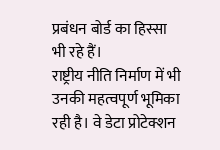प्रबंधन बोर्ड का हिस्सा भी रहे हैं।
राष्ट्रीय नीति निर्माण में भी उनकी महत्वपूर्ण भूमिका रही है। वे डेटा प्रोटेक्शन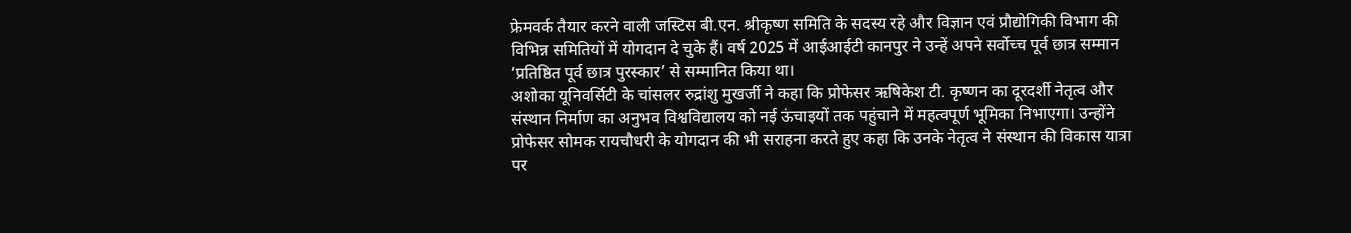फ्रेमवर्क तैयार करने वाली जस्टिस बी.एन. श्रीकृष्ण समिति के सदस्य रहे और विज्ञान एवं प्रौद्योगिकी विभाग की विभिन्न समितियों में योगदान दे चुके हैं। वर्ष 2025 में आईआईटी कानपुर ने उन्हें अपने सर्वोच्च पूर्व छात्र सम्मान ‘प्रतिष्ठित पूर्व छात्र पुरस्कार’ से सम्मानित किया था।
अशोका यूनिवर्सिटी के चांसलर रुद्रांशु मुखर्जी ने कहा कि प्रोफेसर ऋषिकेश टी. कृष्णन का दूरदर्शी नेतृत्व और संस्थान निर्माण का अनुभव विश्वविद्यालय को नई ऊंचाइयों तक पहुंचाने में महत्वपूर्ण भूमिका निभाएगा। उन्होंने प्रोफेसर सोमक रायचौधरी के योगदान की भी सराहना करते हुए कहा कि उनके नेतृत्व ने संस्थान की विकास यात्रा पर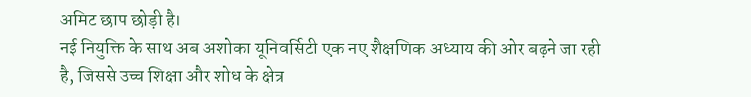अमिट छाप छोड़ी है।
नई नियुक्ति के साथ अब अशोका यूनिवर्सिटी एक नए शैक्षणिक अध्याय की ओर बढ़ने जा रही है, जिससे उच्च शिक्षा और शोध के क्षेत्र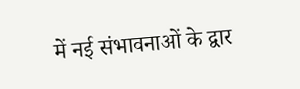में नई संभावनाओं के द्वार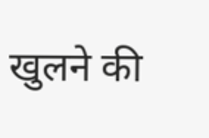खुलने की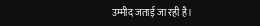उम्मीद जताई जा रही है।